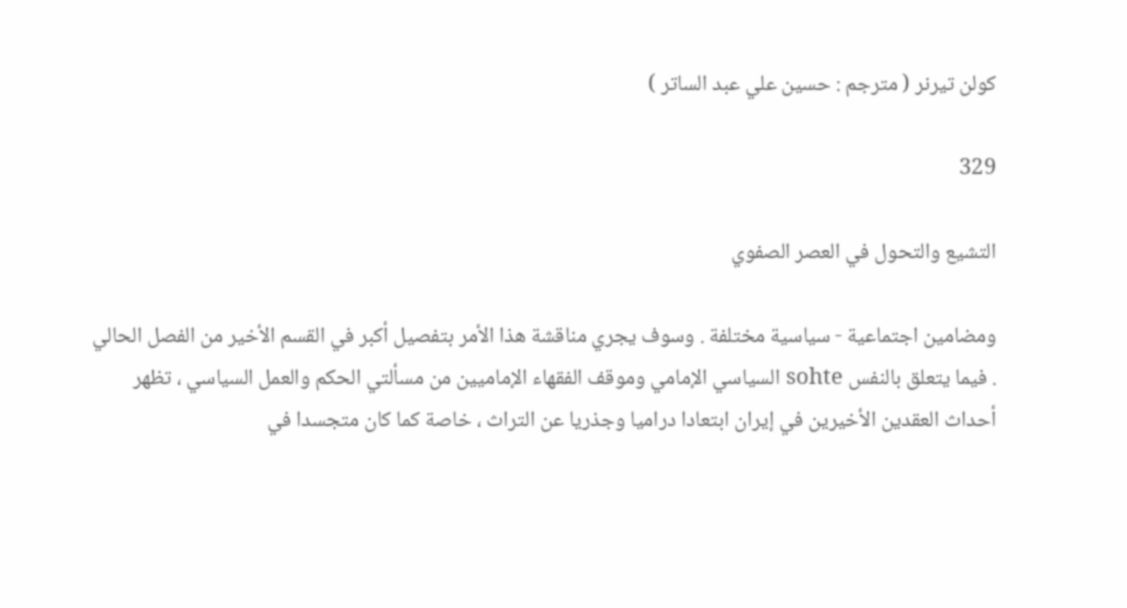كولن تيرنر ( مترجم : حسين علي عبد الساتر )

329

التشيع والتحول في العصر الصفوي

ومضامين اجتماعية - سياسية مختلفة . وسوف يجري مناقشة هذا الأمر بتفصيل أكبر في القسم الأخير من الفصل الحالي . فيما يتعلق بالنفس sohte السياسي الإمامي وموقف الفقهاء الإماميين من مسألتي الحكم والعمل السياسي ، تظهر أحداث العقدين الأخيرين في إيران ابتعادا دراميا وجذريا عن التراث ، خاصة كما كان متجسدا في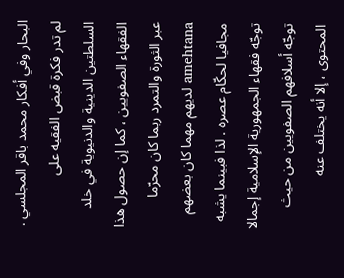البحار وفي أفكار محمد باقر المجلسي . لم تدر فكرة قبض الفقيه على السلطتين الدينية والدنيوية في خلد الفقهاء الصفويين ، كما إن حصول هذا عبر الثورة والتمرد ربما كان محرّما amehtana لديهم مهما كان بعضهم مجافيا لحكّام عصره . لذا فبينما يشبه توجّه فقهاء الجمهورية الإسلامية إجمالا توجّه أسلافهم الصفويين من حيث المحتوى ، إلا أنه يختلف عنه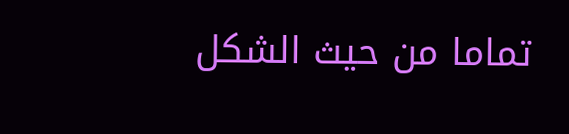تماما من حيث الشكل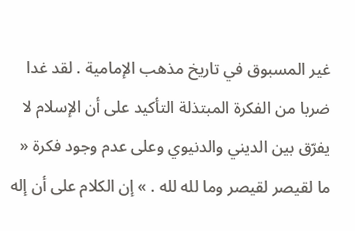غير المسبوق في تاريخ مذهب الإمامية . لقد غدا ضربا من الفكرة المبتذلة التأكيد على أن الإسلام لا يفرّق بين الديني والدنيوي وعلى عدم وجود فكرة « ما لقيصر لقيصر وما لله لله . » إن الكلام على أن إله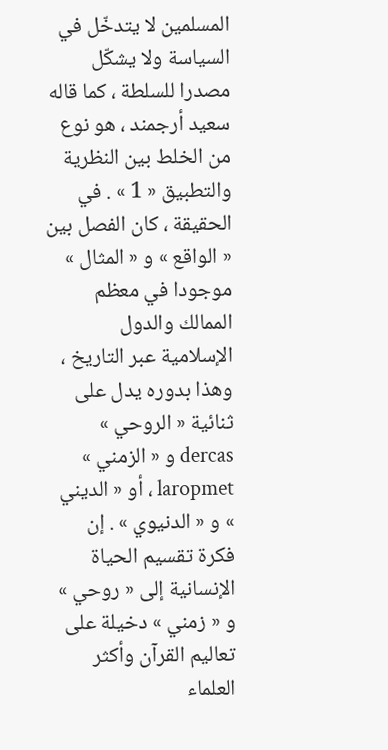المسلمين لا يتدخّل في السياسة ولا يشكّل مصدرا للسلطة ، كما قاله سعيد أرجمند ، هو نوع من الخلط بين النظرية والتطبيق « 1 » . في الحقيقة ، كان الفصل بين « الواقع » و « المثال » موجودا في معظم الممالك والدول الإسلامية عبر التاريخ ، وهذا بدوره يدل على ثنائية « الروحي » dercas و « الزمني » laropmet ، أو « الديني » و « الدنيوي » . إن فكرة تقسيم الحياة الإنسانية إلى « روحي » و « زمني » دخيلة على تعاليم القرآن وأكثر العلماء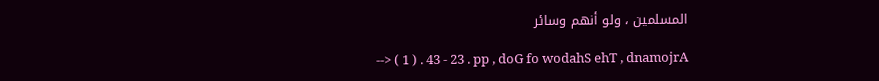المسلمين ، ولو أنهم وسائر

--> ( 1 ) . 43 - 23 . pp , doG fo wodahS ehT , dnamojrA